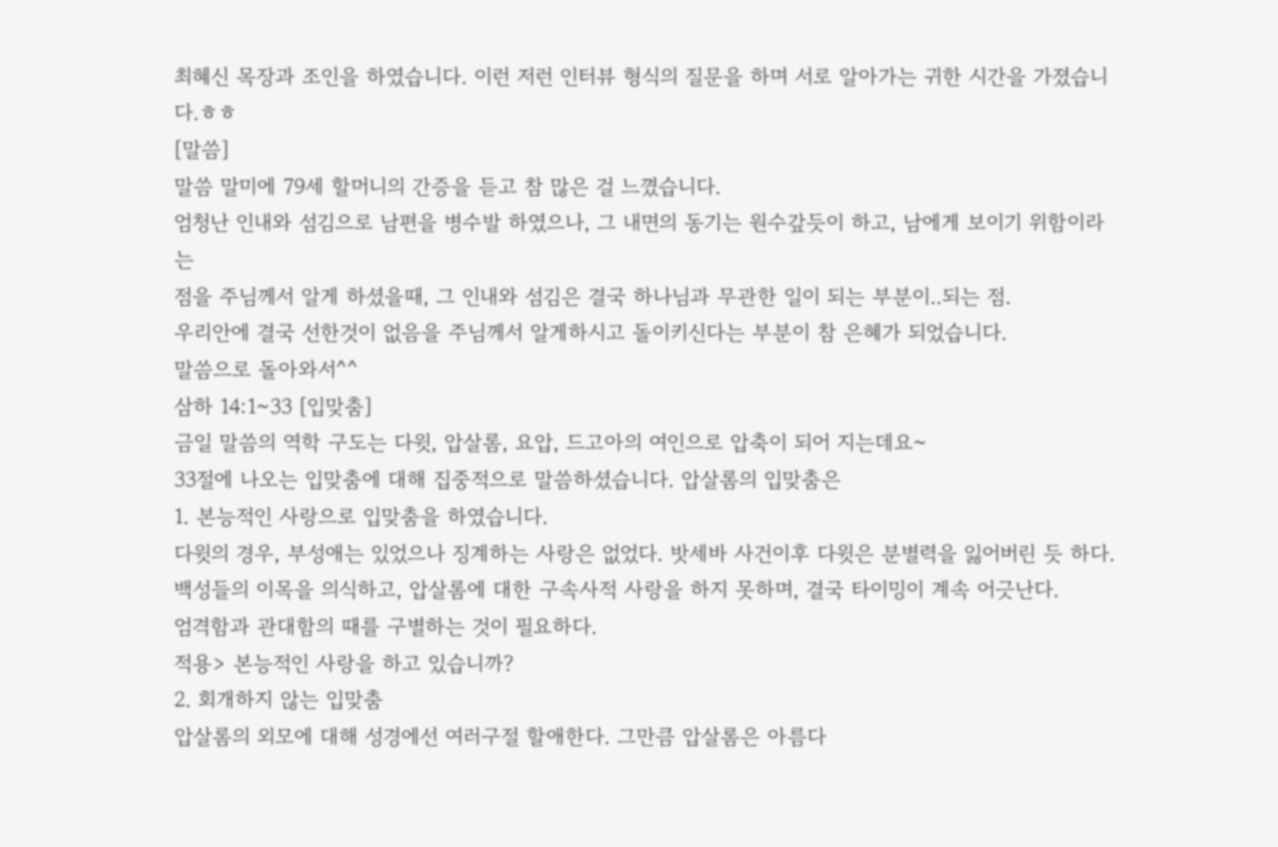최혜신 목장과 조인을 하였습니다. 이런 저런 인터뷰 형식의 질문을 하며 서로 알아가는 귀한 시간을 가졌습니다.ㅎㅎ
[말씀]
말씀 말미에 79세 할머니의 간증을 듣고 참 많은 걸 느꼈습니다.
엄청난 인내와 섬김으로 남편을 병수발 하였으나, 그 내면의 동기는 원수갚듯이 하고, 남에게 보이기 위함이라는
점을 주님께서 알게 하셨을때, 그 인내와 섬김은 결국 하나님과 무관한 일이 되는 부분이..되는 점.
우리안에 결국 선한것이 없음을 주님께서 알게하시고 돌이키신다는 부분이 참 은혜가 되었습니다.
말씀으로 돌아와서^^
삼하 14:1~33 [입맞춤]
금일 말씀의 역학 구도는 다윗, 압살롬, 요압, 드고아의 여인으로 압축이 되어 지는데요~
33절에 나오는 입맞춤에 대해 집중적으로 말씀하셨습니다. 압살롬의 입맞춤은
1. 본능적인 사랑으로 입맞춤을 하였습니다.
다윗의 경우, 부성애는 있었으나 징계하는 사랑은 없었다. 밧세바 사건이후 다윗은 분별력을 잃어버린 듯 하다.
백성들의 이목을 의식하고, 압살롬에 대한 구속사적 사랑을 하지 못하며, 결국 타이밍이 계속 어긋난다.
엄격함과 관대함의 때를 구별하는 것이 필요하다.
적용> 본능적인 사랑을 하고 있습니까?
2. 회개하지 않는 입맞춤
압살롬의 외모에 대해 성경에선 여러구절 할애한다. 그만큼 압살롬은 아름다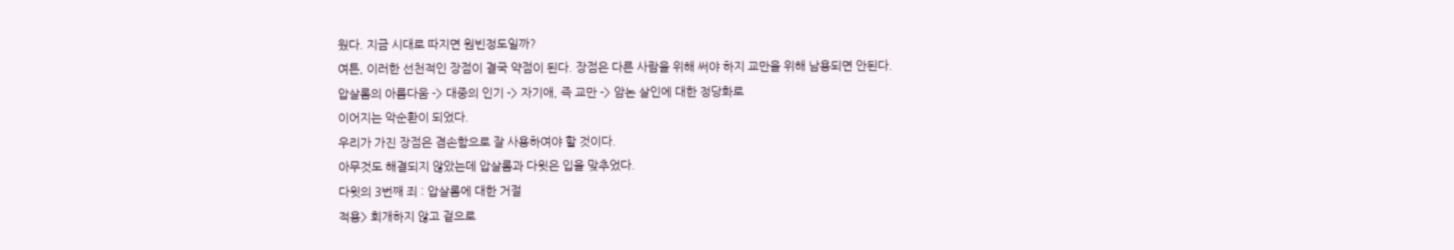웠다. 지금 시대로 따지면 원빈정도일까?
여튼, 이러한 선천적인 장점이 결국 약점이 된다. 장점은 다른 사람을 위해 써야 하지 교만을 위해 남용되면 안된다.
압살롬의 아름다움 -> 대중의 인기 -> 자기애, 즉 교만 -> 암논 살인에 대한 정당화로
이어지는 악순환이 되었다.
우리가 가진 장점은 겸손함으로 잘 사용하여야 할 것이다.
아무것도 해결되지 않았는데 압살롬과 다윗은 입을 맞추었다.
다윗의 3번째 죄 : 압살롬에 대한 거절
적용> 회개하지 않고 겉으로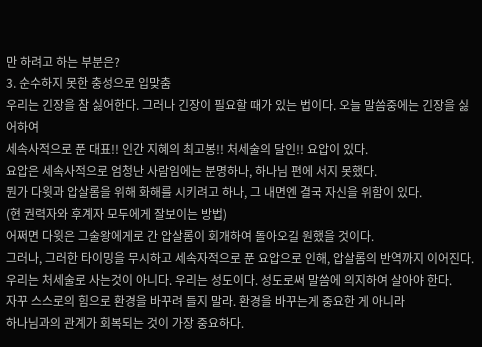만 하려고 하는 부분은?
3. 순수하지 못한 충성으로 입맞춤
우리는 긴장을 참 싫어한다. 그러나 긴장이 필요할 때가 있는 법이다. 오늘 말씀중에는 긴장을 싫어하여
세속사적으로 푼 대표!! 인간 지혜의 최고봉!! 처세술의 달인!! 요압이 있다.
요압은 세속사적으로 엄청난 사람임에는 분명하나, 하나님 편에 서지 못했다.
뭔가 다윗과 압살롬을 위해 화해를 시키려고 하나, 그 내면엔 결국 자신을 위함이 있다.
(현 권력자와 후계자 모두에게 잘보이는 방법)
어쩌면 다윗은 그술왕에게로 간 압살롬이 회개하여 돌아오길 원했을 것이다.
그러나, 그러한 타이밍을 무시하고 세속자적으로 푼 요압으로 인해, 압살롬의 반역까지 이어진다.
우리는 처세술로 사는것이 아니다. 우리는 성도이다. 성도로써 말씀에 의지하여 살아야 한다.
자꾸 스스로의 힘으로 환경을 바꾸려 들지 말라. 환경을 바꾸는게 중요한 게 아니라
하나님과의 관계가 회복되는 것이 가장 중요하다.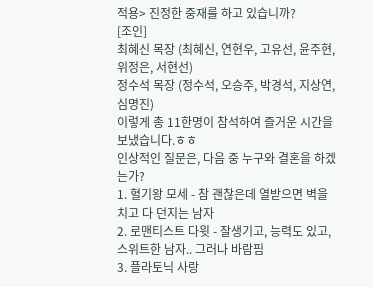적용> 진정한 중재를 하고 있습니까?
[조인]
최혜신 목장 (최혜신, 연현우, 고유선, 윤주현, 위정은, 서현선)
정수석 목장 (정수석, 오승주, 박경석, 지상연, 심명진)
이렇게 총 11한명이 참석하여 즐거운 시간을 보냈습니다.ㅎㅎ
인상적인 질문은, 다음 중 누구와 결혼을 하겠는가?
1. 혈기왕 모세 - 참 괜찮은데 열받으면 벽을 치고 다 던지는 남자
2. 로맨티스트 다윗 - 잘생기고, 능력도 있고, 스위트한 남자.. 그러나 바람핌
3. 플라토닉 사랑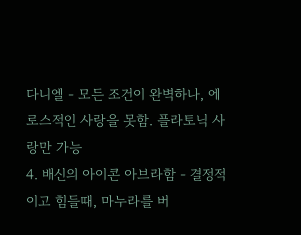다니엘 - 모든 조건이 완벽하나, 에로스적인 사랑을 못함. 플라토닉 사랑만 가능
4. 배신의 아이콘 아브라함 - 결정적이고 힘들때, 마누라를 버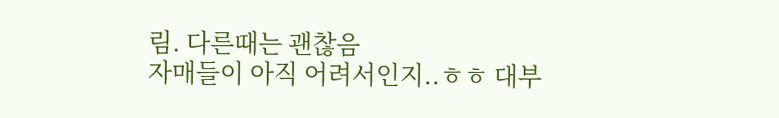림. 다른때는 괜찮음
자매들이 아직 어려서인지..ㅎㅎ 대부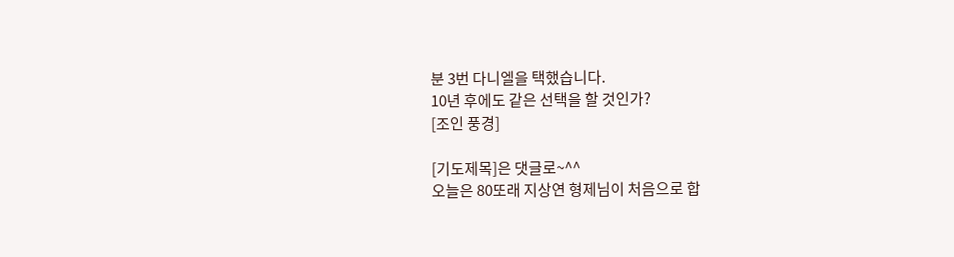분 3번 다니엘을 택했습니다.
10년 후에도 같은 선택을 할 것인가?
[조인 풍경]

[기도제목]은 댓글로~^^
오늘은 80또래 지상연 형제님이 처음으로 합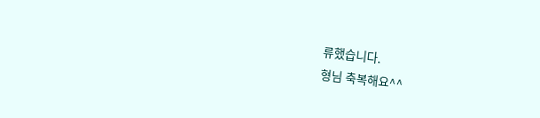류했습니다.
형님 축복해요^^